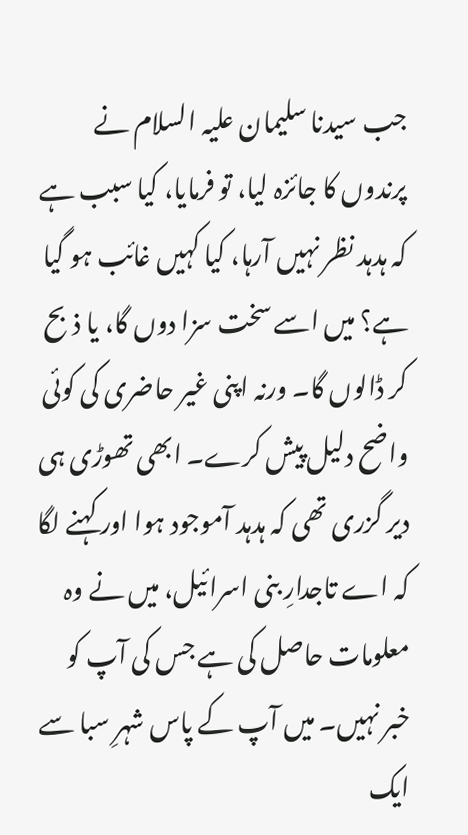جب سیدنا سلیمان علیہ السلام نے پرندوں کا جائزہ لیا، تو فرمایا، کیا سبب ہے کہ ہدہد نظر نہیں آرہا، کیا کہیں غائب ہو گیا ہے؟ میں اسے سخت سزا دوں گا، یا ذبح کر ڈالوں گا۔ ورنہ اپنی غیر حاضری کی کوئی واضح دلیل پیش کرے۔ ابھی تھوڑی ہی دیر گزری تھی کہ ہدہد آموجود ہوا اور کہنے لگا کہ اے تاجدارِ بنی اسرائیل، میں نے وہ معلومات حاصل کی ہے جس کی آپ کو خبر نہیں۔ میں آپ کے پاس شہرِ سبا سے ایک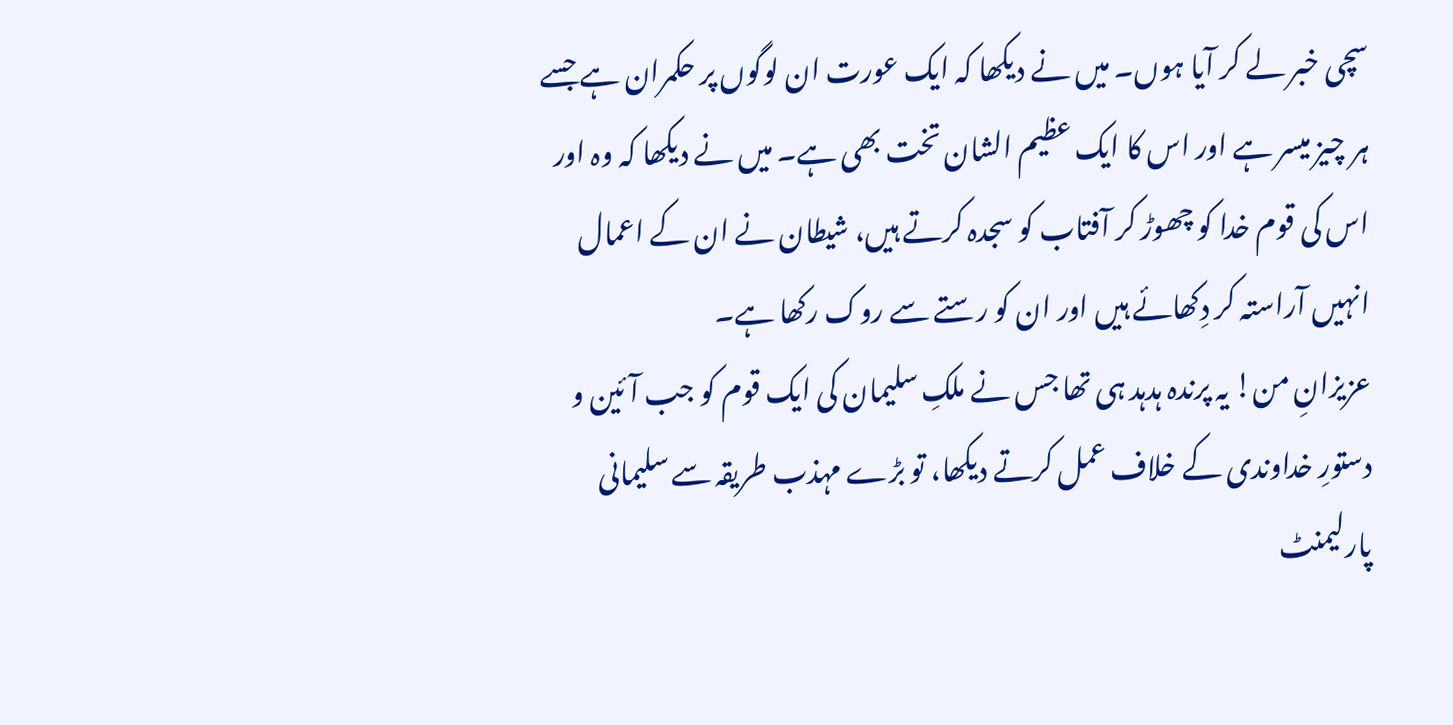سچی خبر لے کر آیا ہوں۔ میں نے دیکھا کہ ایک عورت ان لوگوں پر حکمران ہے جسے ہر چیز میسر ہے اور اس کا ایک عظیم الشان تخت بھی ہے۔ میں نے دیکھا کہ وہ اور اس کی قوم خدا کو چھوڑ کر آفتاب کو سجدہ کرتے ہیں، شیطان نے ان کے اعمال انہیں آراستہ کر دِکھائے ہیں اور ان کو رستے سے روک رکھا ہے۔
عزیزانِ من! یہ پرندہ ہدہد ہی تھا جس نے ملکِ سلیمان کی ایک قوم کو جب آئین و دستورِ خداوندی کے خلاف عمل کرتے دیکھا، تو بڑے مہذب طریقہ سے سلیمانی پارلیمنٹ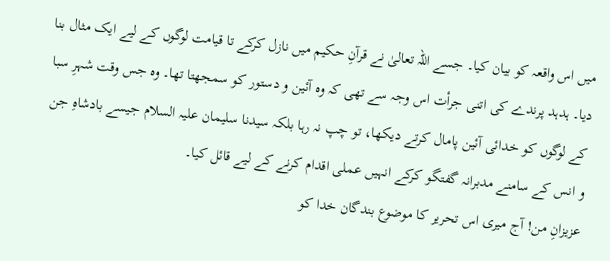میں اس واقعہ کو بیان کیا۔ جسے اللہ تعالیٰ نے قرآنِ حکیم میں نازل کرکے تا قیامت لوگوں کے لیے ایک مثال بنا دیا۔ ہدہد پرندے کی اتنی جرأت اس وجہ سے تھی کہ وہ آئین و دستور کو سمجھتا تھا۔ وہ جس وقت شہرِ سبا کے لوگوں کو خدائی آئین پامال کرتے دیکھا، تو چپ نہ رہا بلکہ سیدنا سلیمان علیہ السلام جیسے بادشاہِ جن و انس کے سامنے مدبرانہ گفتگو کرکے انہیں عملی اقدام کرنے کے لیے قائل کیا۔
عزیزانِ من! آج میری اس تحریر کا موضوع بندگان خدا کو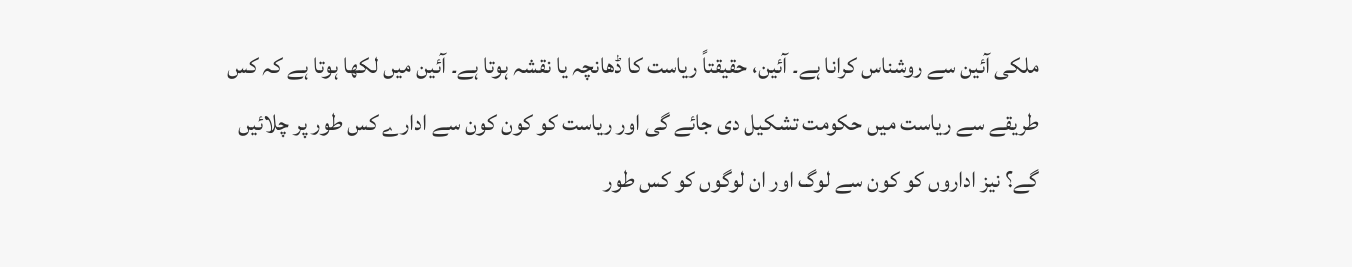ملکی آئین سے روشناس کرانا ہے۔ آئین، حقیقتاً ریاست کا ڈھانچہ یا نقشہ ہوتا ہے۔ آئین میں لکھا ہوتا ہے کہ کس طریقے سے ریاست میں حکومت تشکیل دی جائے گی اور ریاست کو کون کون سے ادارے کس طور پر چلائیں گے؟ نیز اداروں کو کون سے لوگ اور ان لوگوں کو کس طور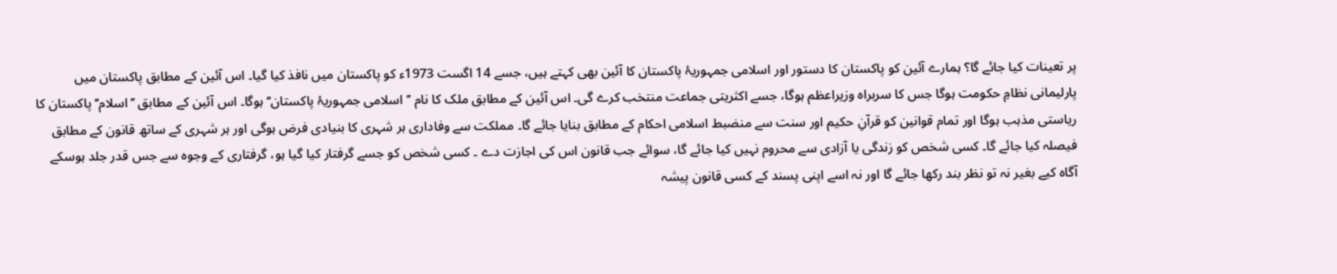پر تعینات کیا جائے گا؟ ہمارے آئین کو پاکستان کا دستور اور اسلامی جمہوریۂ پاکستان کا آئین بھی کہتے ہیں، جسے 14 اگست 1973ء کو پاکستان میں نافذ کیا گیا۔ اس آئین کے مطابق پاکستان میں پارلیمانی نظامِ حکومت ہوگا جس کا سربراہ وزیراعظم ہوگا، جسے اکثریتی جماعت منتخب کرے گی۔ اس آئین کے مطابق ملک کا نام ’’اسلامی جمہوریۂ پاکستان‘‘ ہوگا۔ اس آئین کے مطابق ’’اسلام‘‘ پاکستان کا ریاستی مذہب ہوگا اور تمام قوانین کو قرآنِ حکیم اور سنت سے منضبط اسلامی احکام کے مطابق بنایا جائے گا۔ مملکت سے وفاداری ہر شہری کا بنیادی فرض ہوگی اور ہر شہری کے ساتھ قانون کے مطابق فیصلہ کیا جائے گا۔ کسی شخص کو زندگی یا آزادی سے محروم نہیں کیا جائے گا، سوائے جب قانون اس کی اجازت دے ۔ کسی شخص کو جسے گرفتار کیا گیا ہو، گرفتاری کے وجوہ سے جس قدر جلد ہوسکے آگاہ کیے بغیر نہ تو نظر بند رکھا جائے گا اور نہ اسے اپنی پسند کے کسی قانون پیشہ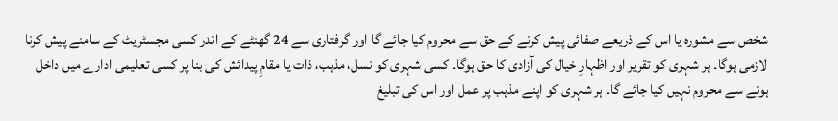شخص سے مشورہ یا اس کے ذریعے صفائی پیش کرنے کے حق سے محروم کیا جائے گا اور گرفتاری سے 24 گھنٹے کے اندر کسی مجسٹریٹ کے سامنے پیش کرنا لازمی ہوگا۔ ہر شہری کو تقریر اور اظہارِ خیال کی آزادی کا حق ہوگا۔ کسی شہری کو نسل، مذہب، ذات یا مقامِ پیدائش کی بنا پر کسی تعلیمی ادارے میں داخل ہونے سے محروم نہیں کیا جائے گا۔ ہر شہری کو اپنے مذہب پر عمل اور اس کی تبلیغ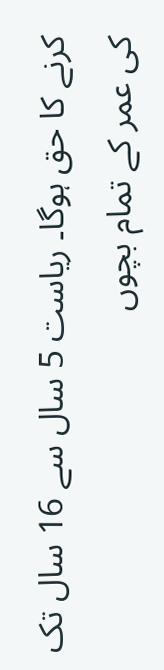کرنے کا حق ہوگا۔ ریاست 5 سال سے 16 سال تک کی عمر کے تمام بچوں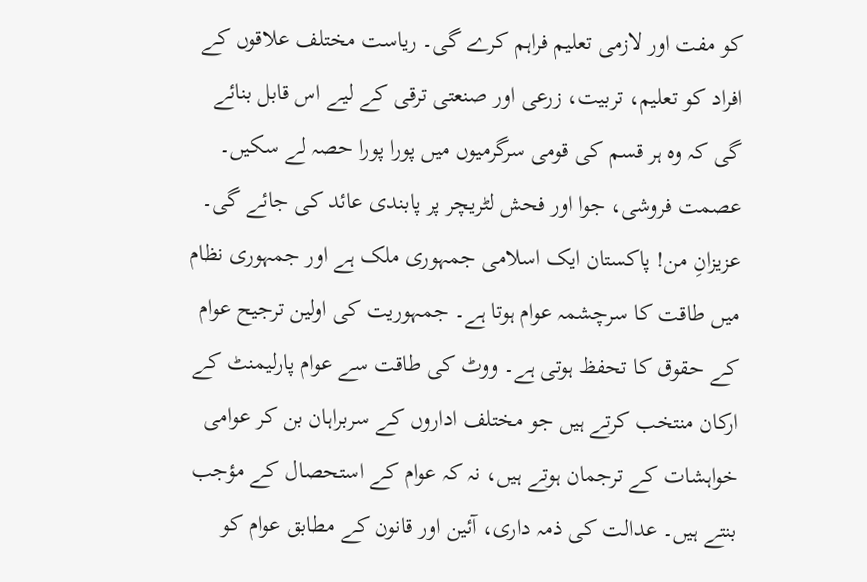کو مفت اور لازمی تعلیم فراہم کرے گی۔ ریاست مختلف علاقوں کے افراد کو تعلیم، تربیت، زرعی اور صنعتی ترقی کے لیے اس قابل بنائے گی کہ وہ ہر قسم کی قومی سرگرمیوں میں پورا پورا حصہ لے سکیں۔ عصمت فروشی، جوا اور فحش لٹریچر پر پابندی عائد کی جائے گی۔
عزیزانِ من! پاکستان ایک اسلامی جمہوری ملک ہے اور جمہوری نظام میں طاقت کا سرچشمہ عوام ہوتا ہے۔ جمہوریت کی اولین ترجیح عوام کے حقوق کا تحفظ ہوتی ہے۔ ووٹ کی طاقت سے عوام پارلیمنٹ کے ارکان منتخب کرتے ہیں جو مختلف اداروں کے سربراہان بن کر عوامی خواہشات کے ترجمان ہوتے ہیں، نہ کہ عوام کے استحصال کے مؤجب بنتے ہیں۔ عدالت کی ذمہ داری، آئین اور قانون کے مطابق عوام کو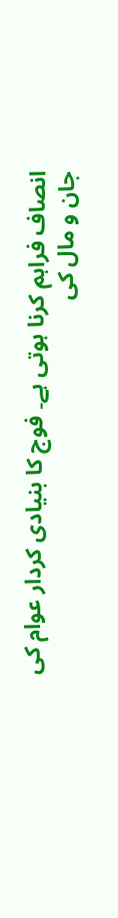انصاف فراہم کرنا ہوتی ہے۔ فوج کا بنیادی کردار عوام کی جان و مال کی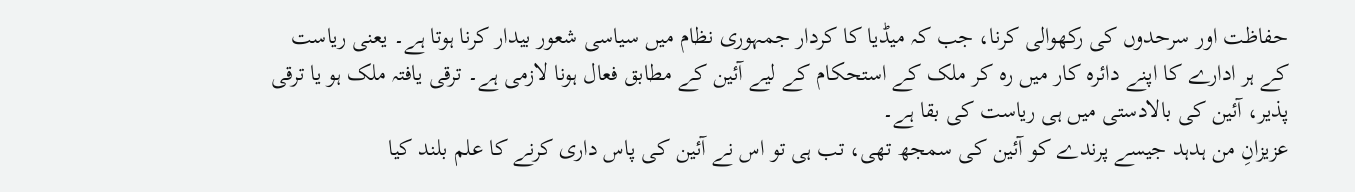حفاظت اور سرحدوں کی رکھوالی کرنا، جب کہ میڈیا کا کردار جمہوری نظام میں سیاسی شعور بیدار کرنا ہوتا ہے۔ یعنی ریاست کے ہر ادارے کا اپنے دائرہ کار میں رہ کر ملک کے استحکام کے لیے آئین کے مطابق فعال ہونا لازمی ہے۔ ترقی یافتہ ملک ہو یا ترقی پذیر، آئین کی بالادستی میں ہی ریاست کی بقا ہے۔
عزیزانِ من ہدہد جیسے پرندے کو آئین کی سمجھ تھی، تب ہی تو اس نے آئین کی پاس داری کرنے کا علم بلند کیا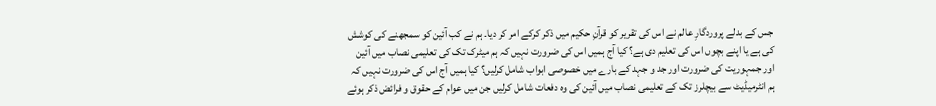جس کے بدلے پروردگارِ عالم نے اس کی تقریر کو قرآنِ حکیم میں ذکر کرکے امر کر دیا۔ ہم نے کب آئین کو سمجھنے کی کوشش کی ہے یا اپنے بچوں اس کی تعلیم دی ہے؟ کیا آج ہمیں اس کی ضرورت نہیں کہ ہم میٹرک تک کی تعلیمی نصاب میں آئین اور جمہوریت کی ضرورت اور جد و جہد کے بارے میں خصوصی ابواب شامل کرلیں؟ کیا ہمیں آج اس کی ضرورت نہیں کہ ہم انٹرمیڈیٹ سے بیچلرز تک کے تعلیمی نصاب میں آئین کی وہ دفعات شامل کرلیں جن میں عوام کے حقوق و فرائض ذکر ہوئے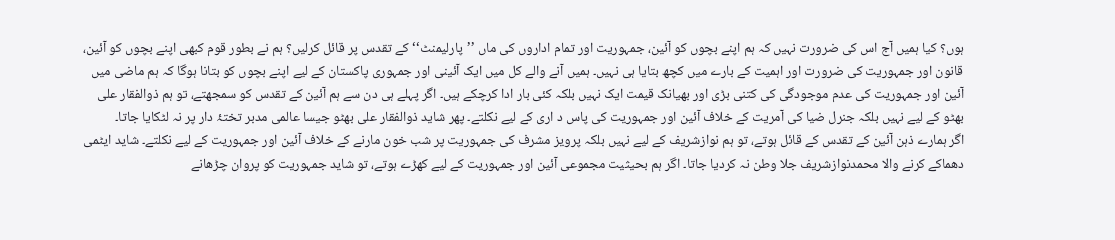ہوں؟ کیا ہمیں آج اس کی ضرورت نہیں کہ ہم اپنے بچوں کو آئین، جمہوریت اور تمام اداروں کی ماں ’’پارلیمنٹ‘‘ کے تقدس پر قائل کرلیں؟ ہم نے بطور قوم کبھی اپنے بچوں کو آئین، قانون اور جمہوریت کی ضرورت اور اہمیت کے بارے میں کچھ بتایا ہی نہیں۔ ہمیں آنے والے کل میں ایک آئینی اور جمہوری پاکستان کے لیے اپنے بچوں کو بتانا ہوگا کہ ہم ماضی میں آئین اور جمہوریت کی عدم موجودگی کی کتنی بڑی اور بھیانک قیمت ایک نہیں بلکہ کئی بار ادا کرچکے ہیں۔ اگر پہلے ہی دن سے ہم آئین کے تقدس کو سمجھتے، تو ہم ذوالفقار علی بھٹو کے لیے نہیں بلکہ جنرل ضیا کی آمریت کے خلاف آئین اور جمہوریت کی پاس د اری کے لیے نکلتے۔ پھر شاید ذوالفقار علی بھٹو جیسا عالمی مدبر تختۂ دار پر نہ لٹکایا جاتا۔
اگر ہمارے ذہن آئین کے تقدس کے قائل ہوتے، تو ہم نوازشریف کے لیے نہیں بلکہ پرویز مشرف کی جمہوریت پر شب خون مارنے کے خلاف آئین اور جمہوریت کے لیے نکلتے۔ شاید ایٹمی دھماکے کرنے والا محمدنوازشریف جلا وطن نہ کردیا جاتا۔ اگر ہم بحیثیت مجموعی آئین اور جمہوریت کے لیے کھڑے ہوتے، تو شاید جمہوریت کو پروان چڑھانے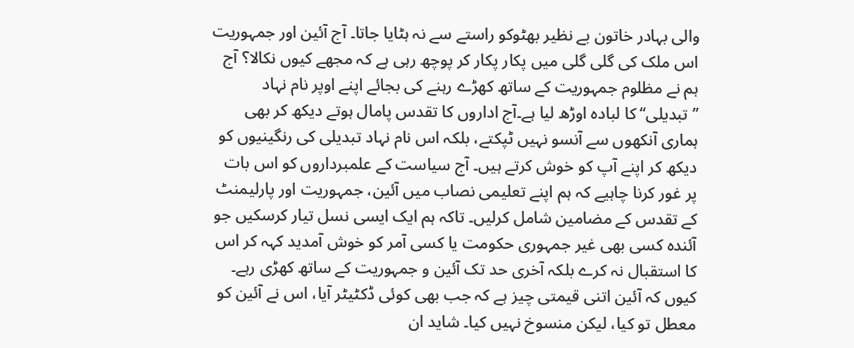والی بہادر خاتون بے نظیر بھٹوکو راستے سے نہ ہٹایا جاتا۔ آج آئین اور جمہوریت اس ملک کی گلی گلی میں پکار پکار کر پوچھ رہی ہے کہ مجھے کیوں نکالا؟ آج ہم نے مظلوم جمہوریت کے ساتھ کھڑے رہنے کی بجائے اپنے اوپر نام نہاد ’’تبدیلی‘‘ کا لبادہ اوڑھ لیا ہے۔آج اداروں کا تقدس پامال ہوتے دیکھ کر بھی ہماری آنکھوں سے آنسو نہیں ٹپکتے، بلکہ اس نام نہاد تبدیلی کی رنگینیوں کو دیکھ کر اپنے آپ کو خوش کرتے ہیں۔ آج سیاست کے علمبرداروں کو اس بات پر غور کرنا چاہیے کہ ہم اپنے تعلیمی نصاب میں آئین، جمہوریت اور پارلیمنٹ کے تقدس کے مضامین شامل کرلیں۔ تاکہ ہم ایک ایسی نسل تیار کرسکیں جو آئندہ کسی بھی غیر جمہوری حکومت یا کسی آمر کو خوش آمدید کہہ کر اس کا استقبال نہ کرے بلکہ آخری حد تک آئین و جمہوریت کے ساتھ کھڑی رہے۔ کیوں کہ آئین اتنی قیمتی چیز ہے کہ جب بھی کوئی ڈکٹیٹر آیا، اس نے آئین کو معطل تو کیا، لیکن منسوخ نہیں کیا۔ شاید ان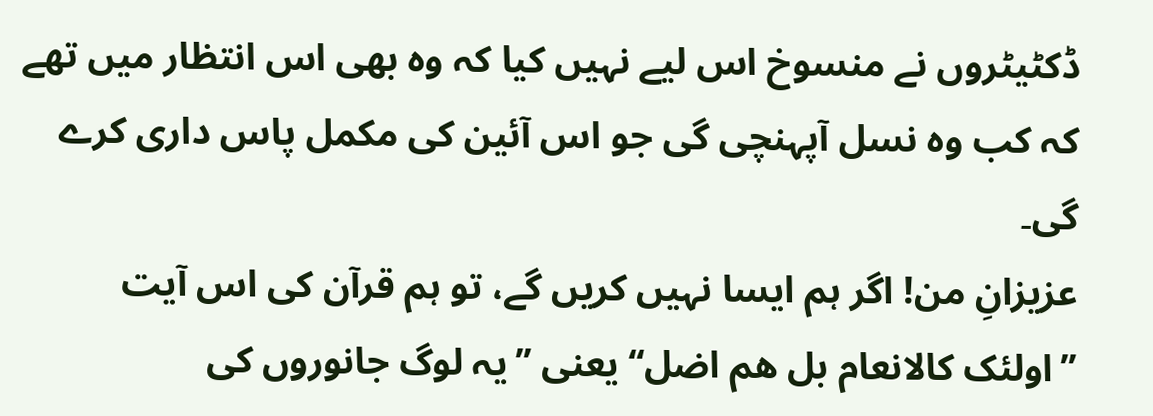ڈکٹیٹروں نے منسوخ اس لیے نہیں کیا کہ وہ بھی اس انتظار میں تھے کہ کب وہ نسل آپہنچی گی جو اس آئین کی مکمل پاس داری کرے گی۔
عزیزانِ من! اگر ہم ایسا نہیں کریں گے، تو ہم قرآن کی اس آیت ’’اولئک کالانعام بل ھم اضل‘‘ یعنی ’’یہ لوگ جانوروں کی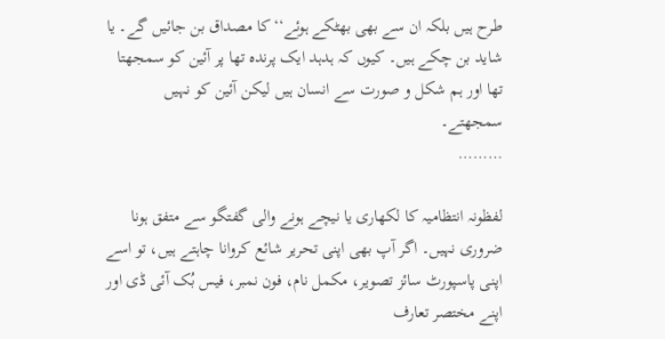طرح ہیں بلکہ ان سے بھی بھٹکے ہوئے‘‘ کا مصداق بن جائیں گے۔ یا شاید بن چکے ہیں۔ کیوں کہ ہدہد ایک پرندہ تھا پر آئین کو سمجھتا تھا اور ہم شکل و صورت سے انسان ہیں لیکن آئین کو نہیں سمجھتے۔
………

لفظونہ انتظامیہ کا لکھاری یا نیچے ہونے والی گفتگو سے متفق ہونا ضروری نہیں۔ اگر آپ بھی اپنی تحریر شائع کروانا چاہتے ہیں، تو اسے اپنی پاسپورٹ سائز تصویر، مکمل نام، فون نمبر، فیس بُک آئی ڈی اور اپنے مختصر تعارف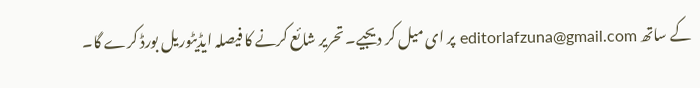کے ساتھ editorlafzuna@gmail.com پر ای میل کر دیجیے۔ تحریر شائع کرنے کا فیصلہ ایڈیٹوریل بورڈ کرے گا۔